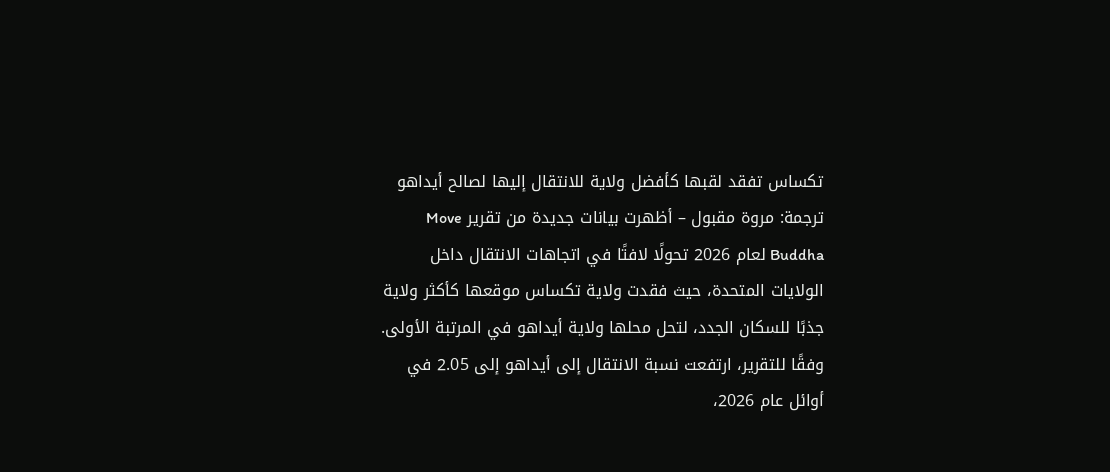تكساس تفقد لقبها كأفضل ولاية للانتقال إليها لصالح أيداهو
ترجمة: مروة مقبول – أظهرت بيانات جديدة من تقرير Move Buddha لعام 2026 تحولًا لافتًا في اتجاهات الانتقال داخل الولايات المتحدة، حيث فقدت ولاية تكساس موقعها كأكثر ولاية جذبًا للسكان الجدد، لتحل محلها ولاية أيداهو في المرتبة الأولى.
وفقًا للتقرير، ارتفعت نسبة الانتقال إلى أيداهو إلى 2.05 في أوائل عام 2026،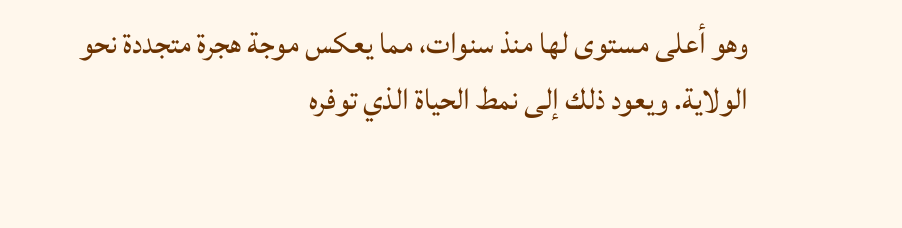وهو أعلى مستوى لها منذ سنوات، مما يعكس موجة هجرة متجددة نحو الولاية. ويعود ذلك إلى نمط الحياة الذي توفره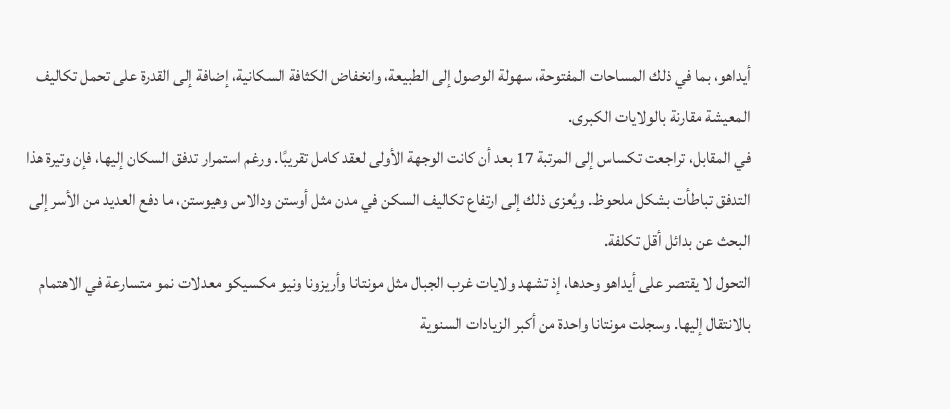أيداهو، بما في ذلك المساحات المفتوحة، سهولة الوصول إلى الطبيعة، وانخفاض الكثافة السكانية، إضافة إلى القدرة على تحمل تكاليف المعيشة مقارنة بالولايات الكبرى.
في المقابل، تراجعت تكساس إلى المرتبة 17 بعد أن كانت الوجهة الأولى لعقد كامل تقريبًا. ورغم استمرار تدفق السكان إليها، فإن وتيرة هذا التدفق تباطأت بشكل ملحوظ. ويُعزى ذلك إلى ارتفاع تكاليف السكن في مدن مثل أوستن ودالاس وهيوستن، ما دفع العديد من الأسر إلى البحث عن بدائل أقل تكلفة.
التحول لا يقتصر على أيداهو وحدها، إذ تشهد ولايات غرب الجبال مثل مونتانا وأريزونا ونيو مكسيكو معدلات نمو متسارعة في الاهتمام بالانتقال إليها. وسجلت مونتانا واحدة من أكبر الزيادات السنوية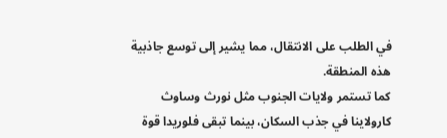في الطلب على الانتقال، مما يشير إلى توسع جاذبية هذه المنطقة.
كما تستمر ولايات الجنوب مثل نورث وساوث كارولاينا في جذب السكان، بينما تبقى فلوريدا قوة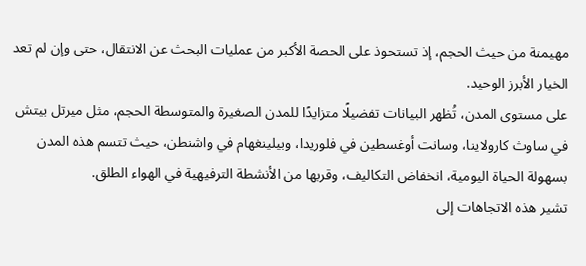مهيمنة من حيث الحجم، إذ تستحوذ على الحصة الأكبر من عمليات البحث عن الانتقال، حتى وإن لم تعد الخيار الأبرز الوحيد.
على مستوى المدن، تُظهر البيانات تفضيلًا متزايدًا للمدن الصغيرة والمتوسطة الحجم، مثل ميرتل بيتش في ساوث كارولاينا، وسانت أوغسطين في فلوريدا، وبيلينغهام في واشنطن، حيث تتسم هذه المدن بسهولة الحياة اليومية، انخفاض التكاليف، وقربها من الأنشطة الترفيهية في الهواء الطلق.
تشير هذه الاتجاهات إلى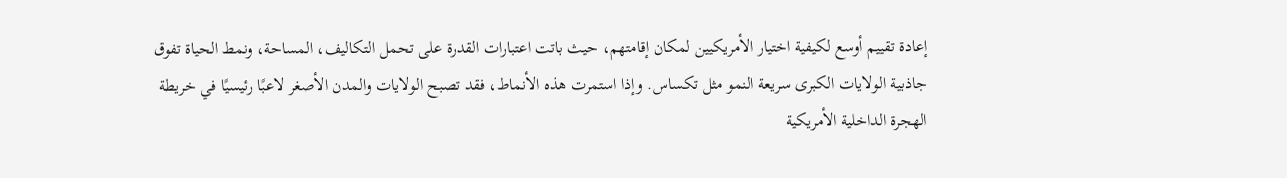إعادة تقييم أوسع لكيفية اختيار الأمريكيين لمكان إقامتهم، حيث باتت اعتبارات القدرة على تحمل التكاليف، المساحة، ونمط الحياة تفوق جاذبية الولايات الكبرى سريعة النمو مثل تكساس. وإذا استمرت هذه الأنماط، فقد تصبح الولايات والمدن الأصغر لاعبًا رئيسيًا في خريطة الهجرة الداخلية الأمريكية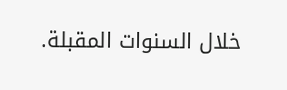خلال السنوات المقبلة.